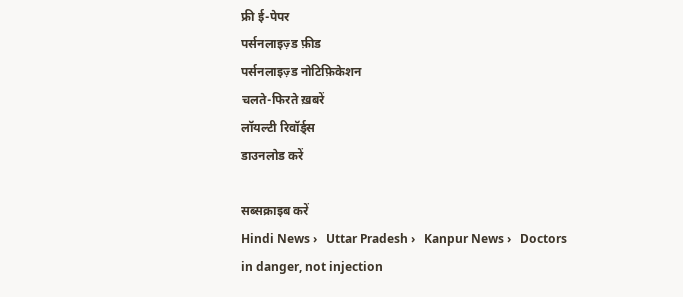फ्री ई-पेपर
पर्सनलाइज़्ड फ़ीड
पर्सनलाइज़्ड नोटिफ़िकेशन
चलते-फिरते ख़बरें
लॉयल्टी रिवॉर्ड्स
डाउनलोड करें

सब्सक्राइब करें
Hindi News ›   Uttar Pradesh ›   Kanpur News ›   Doctors in danger, not injection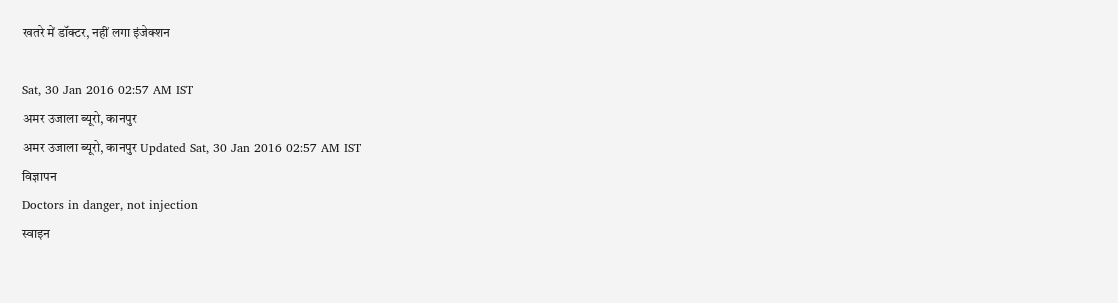खतरे में डॉक्टर, नहीं लगा इंजेक्शन

Sat, 30 Jan 2016 02:57 AM IST
अमर उजाला ब्यूरो, कानपुर
अमर उजाला ब्यूरो, कानपुर Updated Sat, 30 Jan 2016 02:57 AM IST
विज्ञापन
Doctors in danger, not injection
स्वाइन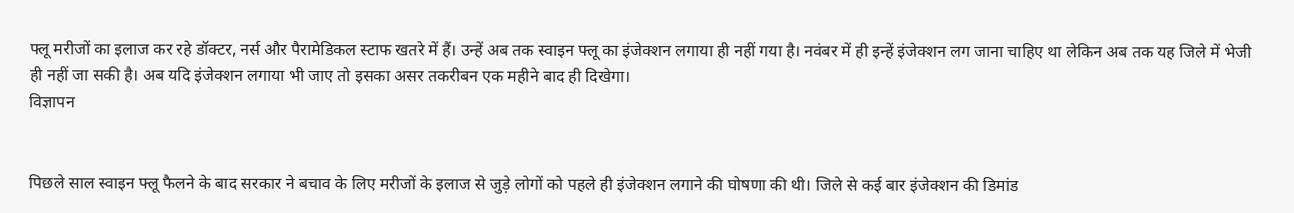फ्लू मरीजों का इलाज कर रहे डॉक्टर, नर्स और पैरामेडिकल स्टाफ खतरे में हैं। उन्हें अब तक स्वाइन फ्लू का इंजेक्शन लगाया ही नहीं गया है। नवंबर में ही इन्हें इंजेक्शन लग जाना चाहिए था लेकिन अब तक यह जिले में भेजी ही नहीं जा सकी है। अब यदि इंजेक्शन लगाया भी जाए तो इसका असर तकरीबन एक महीने बाद ही दिखेगा।
विज्ञापन


पिछले साल स्वाइन फ्लू फैलने के बाद सरकार ने बचाव के लिए मरीजों के इलाज से जुड़े लोगों को पहले ही इंजेक्शन लगाने की घोषणा की थी। जिले से कई बार इंजेक्शन की डिमांड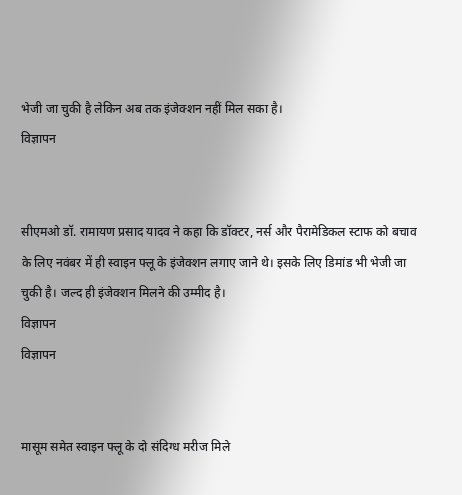भेजी जा चुकी है लेकिन अब तक इंजेक्शन नहीं मिल सका है।
विज्ञापन


सीएमओ डॉ. रामायण प्रसाद यादव ने कहा कि डॉक्टर, नर्स और पैरामेडिकल स्टाफ को बचाव के लिए नवंबर में ही स्वाइन फ्लू के इंजेक्शन लगाए जाने थे। इसके लिए डिमांड भी भेजी जा चुकी है। जल्द ही इंजेक्शन मिलने की उम्मीद है।
विज्ञापन
विज्ञापन


मासूम समेत स्वाइन फ्लू के दो संदिग्ध मरीज मिले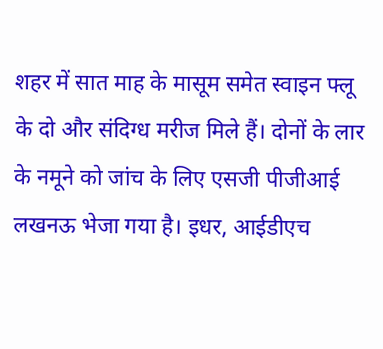शहर में सात माह के मासूम समेत स्वाइन फ्लू के दो और संदिग्ध मरीज मिले हैं। दोनों के लार के नमूने को जांच के लिए एसजी पीजीआई लखनऊ भेजा गया है। इधर, आईडीएच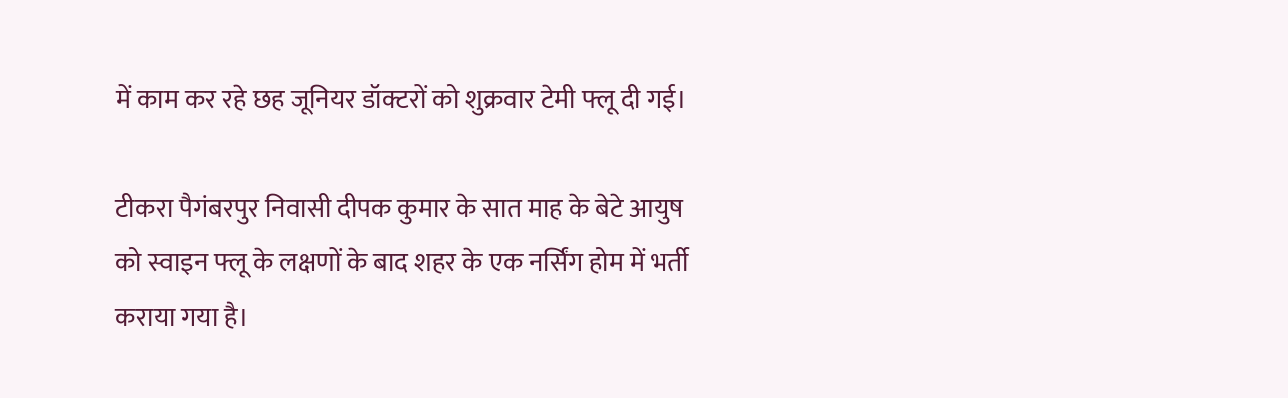में काम कर रहे छह जूनियर डॉक्टरों को शुक्रवार टेमी फ्लू दी गई।

टीकरा पैगंबरपुर निवासी दीपक कुमार के सात माह के बेटे आयुष को स्वाइन फ्लू के लक्षणों के बाद शहर के एक नर्सिंग होम में भर्ती कराया गया है।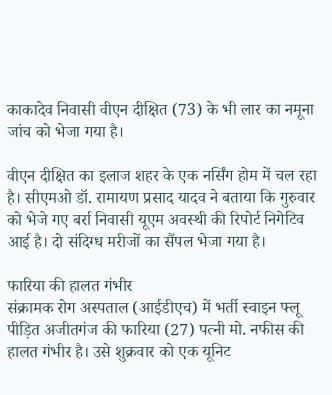काकादेव निवासी वीएन दीक्षित (73) के भी लार का नमूना जांच को भेजा गया है।

वीएन दीक्षित का इलाज शहर के एक नर्सिंग होम में चल रहा है। सीएमओ डॉ. रामायण प्रसाद यादव ने बताया कि गुरुवार को भेजे गए बर्रा निवासी यूएम अवस्थी की रिपोर्ट निगेटिव आई है। दो संदिग्ध मरीजों का सैंपल भेजा गया है।

फारिया की हालत गंभीर
संक्रामक रोग अस्पताल (आईडीएच) में भर्ती स्वाइन फ्लू पीड़ित अजीतगंज की फारिया (27) पत्नी मो. नफीस की हालत गंभीर है। उसे शुक्रवार को एक यूनिट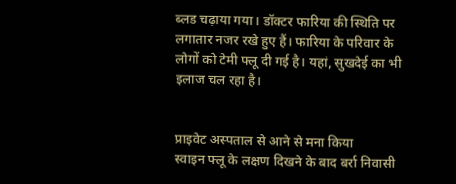ब्लड चढ़ाया गया। डॉक्टर फारिया की स्थिति पर लगातार नजर रखे हुए हैं। फारिया के परिवार के लोगों को टेमी फ्लू दी गई है। यहां, सुखदेई का भी इलाज चल रहा है।


प्राइवेट अस्पताल से आने से मना किया
स्वाइन फ्लू के लक्षण दिखने के बाद बर्रा निवासी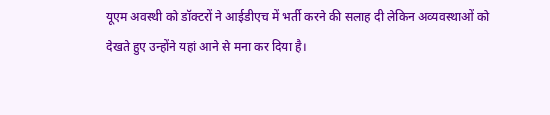यूएम अवस्थी को डॉक्टरों ने आईडीएच में भर्ती करने की सलाह दी लेकिन अव्यवस्थाओं को देखते हुए उन्होंने यहां आने से मना कर दिया है।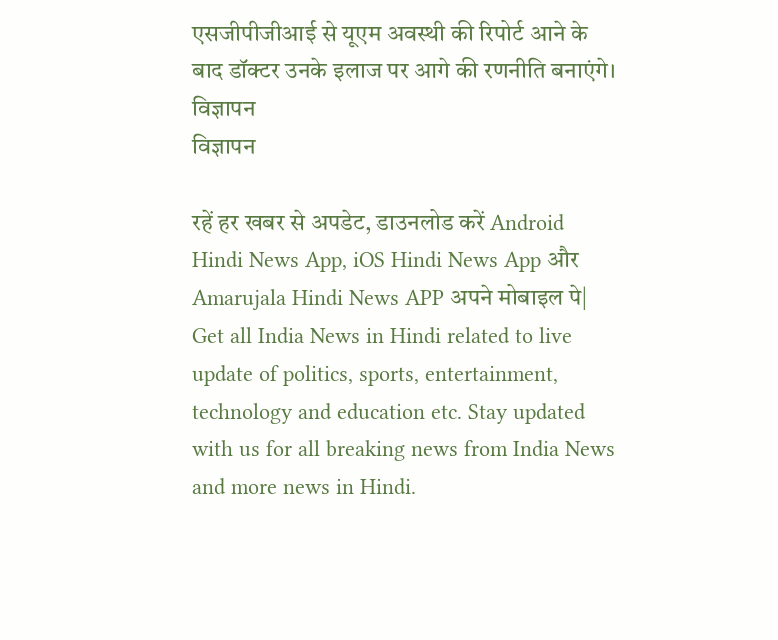एसजीपीजीआई से यूएम अवस्थी की रिपोर्ट आने के बाद डॉक्टर उनके इलाज पर आगे की रणनीति बनाएंगे।
विज्ञापन
विज्ञापन

रहें हर खबर से अपडेट, डाउनलोड करें Android Hindi News App, iOS Hindi News App और Amarujala Hindi News APP अपने मोबाइल पे|
Get all India News in Hindi related to live update of politics, sports, entertainment, technology and education etc. Stay updated with us for all breaking news from India News and more news in Hindi.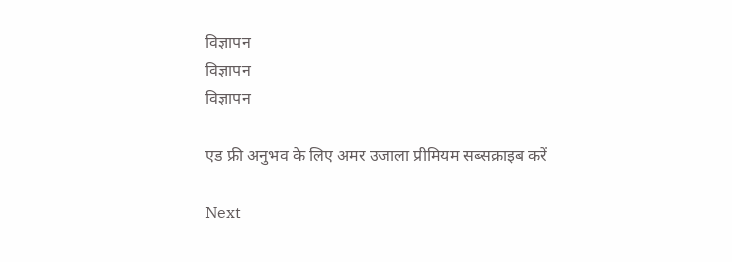विज्ञापन
विज्ञापन
विज्ञापन

एड फ्री अनुभव के लिए अमर उजाला प्रीमियम सब्सक्राइब करें

Next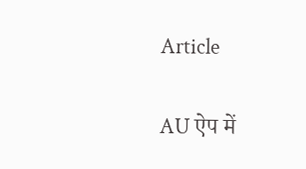Article

AU ऐप में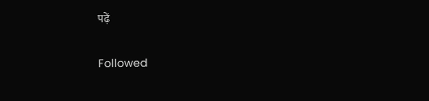पढ़ें

Followed